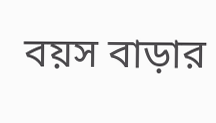বয়স বাড়ার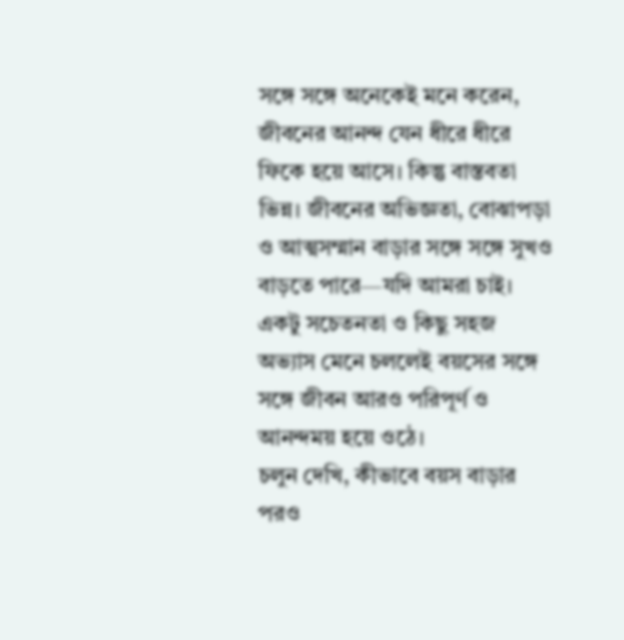সঙ্গে সঙ্গে অনেকেই মনে করেন, জীবনের আনন্দ যেন ধীরে ধীরে ফিকে হয়ে আসে। কিন্তু বাস্তবতা ভিন্ন। জীবনের অভিজ্ঞতা, বোঝাপড়া ও আত্মসম্মান বাড়ার সঙ্গে সঙ্গে সুখও বাড়তে পারে—যদি আমরা চাই। একটু সচেতনতা ও কিছু সহজ অভ্যাস মেনে চললেই বয়সের সঙ্গে সঙ্গে জীবন আরও পরিপূর্ণ ও আনন্দময় হয়ে ওঠে।
চলুন দেখি, কীভাবে বয়স বাড়ার পরও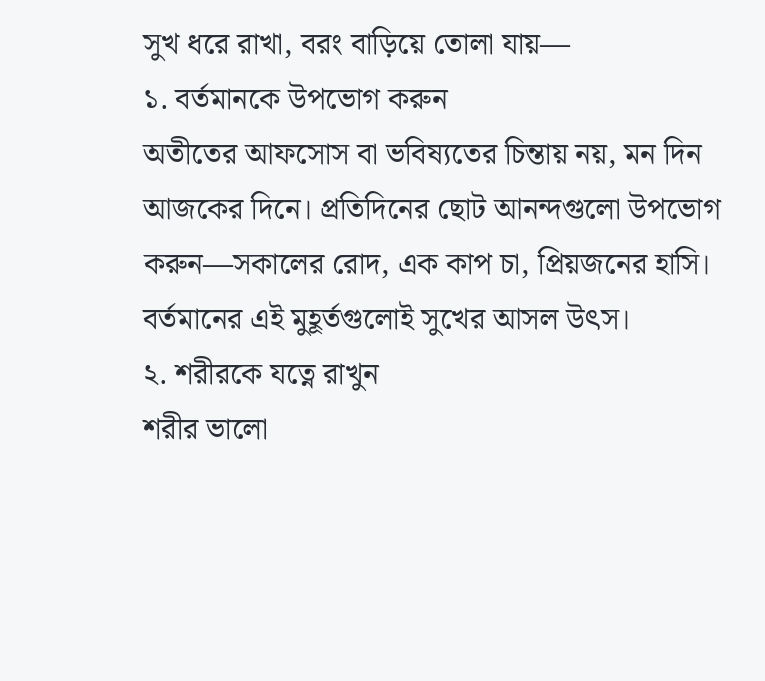সুখ ধরে রাখা, বরং বাড়িয়ে তোলা যায়—
১. বর্তমানকে উপভোগ করুন
অতীতের আফসোস বা ভবিষ্যতের চিন্তায় নয়, মন দিন আজকের দিনে। প্রতিদিনের ছোট আনন্দগুলো উপভোগ করুন—সকালের রোদ, এক কাপ চা, প্রিয়জনের হাসি। বর্তমানের এই মুহূর্তগুলোই সুখের আসল উৎস।
২. শরীরকে যত্নে রাখুন
শরীর ভালো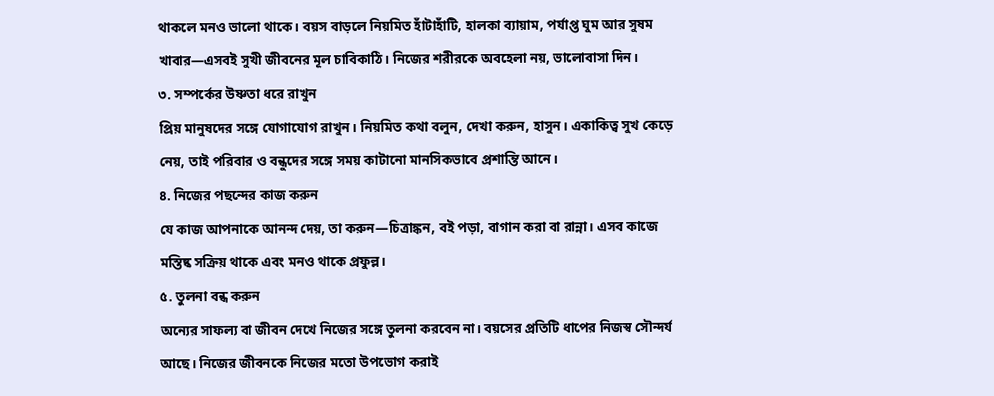থাকলে মনও ভালো থাকে। বয়স বাড়লে নিয়মিত হাঁটাহাঁটি, হালকা ব্যায়াম, পর্যাপ্ত ঘুম আর সুষম খাবার—এসবই সুখী জীবনের মূল চাবিকাঠি। নিজের শরীরকে অবহেলা নয়, ভালোবাসা দিন।
৩. সম্পর্কের উষ্ণতা ধরে রাখুন
প্রিয় মানুষদের সঙ্গে যোগাযোগ রাখুন। নিয়মিত কথা বলুন, দেখা করুন, হাসুন। একাকিত্ব সুখ কেড়ে নেয়, তাই পরিবার ও বন্ধুদের সঙ্গে সময় কাটানো মানসিকভাবে প্রশান্তি আনে।
৪. নিজের পছন্দের কাজ করুন
যে কাজ আপনাকে আনন্দ দেয়, তা করুন—চিত্রাঙ্কন, বই পড়া, বাগান করা বা রান্না। এসব কাজে মস্তিষ্ক সক্রিয় থাকে এবং মনও থাকে প্রফুল্ল।
৫. তুলনা বন্ধ করুন
অন্যের সাফল্য বা জীবন দেখে নিজের সঙ্গে তুলনা করবেন না। বয়সের প্রতিটি ধাপের নিজস্ব সৌন্দর্য আছে। নিজের জীবনকে নিজের মতো উপভোগ করাই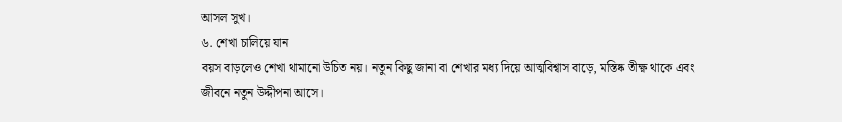আসল সুখ।
৬. শেখা চালিয়ে যান
বয়স বাড়লেও শেখা থামানো উচিত নয়। নতুন কিছু জানা বা শেখার মধ্য দিয়ে আত্মবিশ্বাস বাড়ে, মস্তিষ্ক তীক্ষ্ণ থাকে এবং জীবনে নতুন উদ্দীপনা আসে।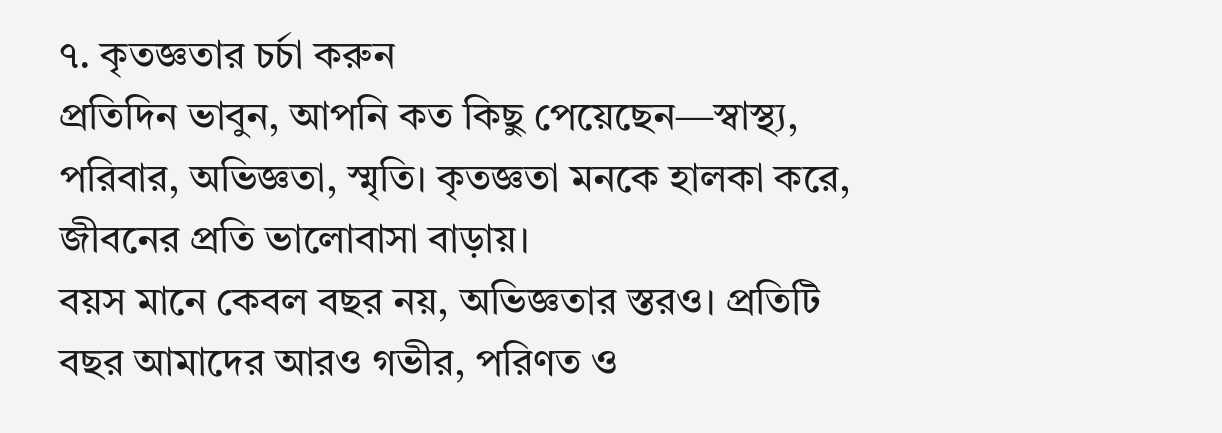৭. কৃতজ্ঞতার চর্চা করুন
প্রতিদিন ভাবুন, আপনি কত কিছু পেয়েছেন—স্বাস্থ্য, পরিবার, অভিজ্ঞতা, স্মৃতি। কৃতজ্ঞতা মনকে হালকা করে, জীবনের প্রতি ভালোবাসা বাড়ায়।
বয়স মানে কেবল বছর নয়, অভিজ্ঞতার স্তরও। প্রতিটি বছর আমাদের আরও গভীর, পরিণত ও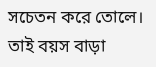সচেতন করে তোলে। তাই বয়স বাড়া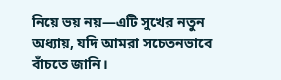নিয়ে ভয় নয়—এটি সুখের নতুন অধ্যায়, যদি আমরা সচেতনভাবে বাঁচতে জানি।